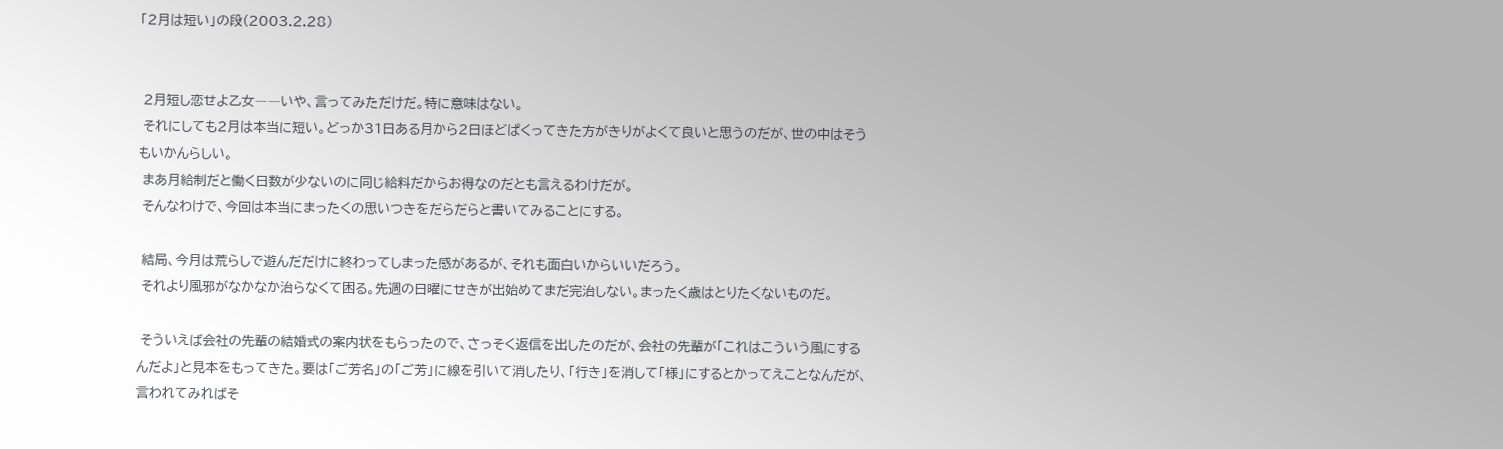「2月は短い」の段(2003.2.28)


 2月短し恋せよ乙女――いや、言ってみただけだ。特に意味はない。
 それにしても2月は本当に短い。どっか31日ある月から2日ほどぱくってきた方がきりがよくて良いと思うのだが、世の中はそうもいかんらしい。
 まあ月給制だと働く日数が少ないのに同じ給料だからお得なのだとも言えるわけだが。
 そんなわけで、今回は本当にまったくの思いつきをだらだらと書いてみることにする。

 結局、今月は荒らしで遊んだだけに終わってしまった感があるが、それも面白いからいいだろう。
 それより風邪がなかなか治らなくて困る。先週の日曜にせきが出始めてまだ完治しない。まったく歳はとりたくないものだ。

 そういえば会社の先輩の結婚式の案内状をもらったので、さっそく返信を出したのだが、会社の先輩が「これはこういう風にするんだよ」と見本をもってきた。要は「ご芳名」の「ご芳」に線を引いて消したり、「行き」を消して「様」にするとかってえことなんだが、言われてみればそ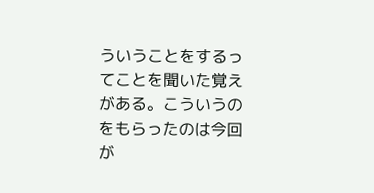ういうことをするってことを聞いた覚えがある。こういうのをもらったのは今回が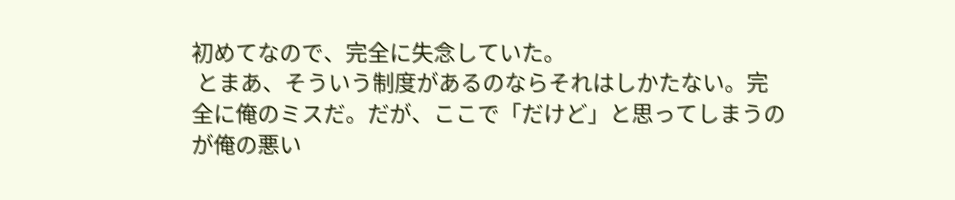初めてなので、完全に失念していた。
 とまあ、そういう制度があるのならそれはしかたない。完全に俺のミスだ。だが、ここで「だけど」と思ってしまうのが俺の悪い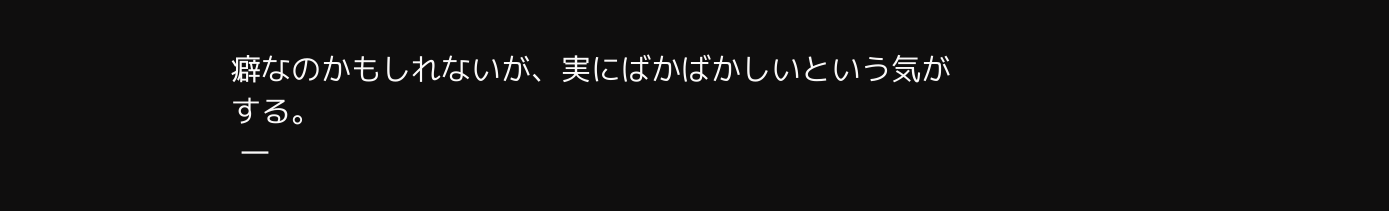癖なのかもしれないが、実にばかばかしいという気がする。
 一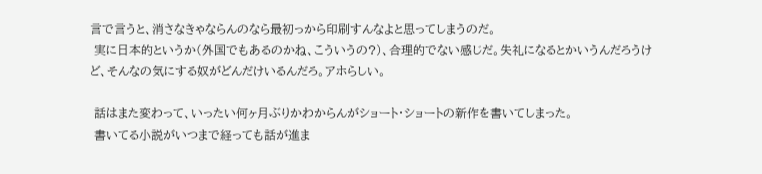言で言うと、消さなきゃならんのなら最初っから印刷すんなよと思ってしまうのだ。
 実に日本的というか(外国でもあるのかね、こういうの?)、合理的でない感じだ。失礼になるとかいうんだろうけど、そんなの気にする奴がどんだけいるんだろ。アホらしい。

 話はまた変わって、いったい何ヶ月ぶりかわからんがショート・ショートの新作を書いてしまった。
 書いてる小説がいつまで経っても話が進ま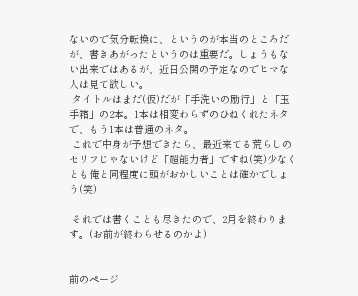ないので気分転換に、というのが本当のところだが、書きあがったというのは重要だ。しょうもない出来ではあるが、近日公開の予定なのでヒマな人は見て欲しい。
 タイトルはまだ(仮)だが「手洗いの励行」と「玉手箱」の2本。1本は相変わらずのひねくれたネタで、もう1本は普通のネタ。
 これで中身が予想できたら、最近来てる荒らしのセリフじゃないけど「超能力者」ですね(笑)少なくとも俺と同程度に頭がおかしいことは確かでしょう(笑)

 それでは書くことも尽きたので、2月を終わります。(お前が終わらせるのかよ)


前のページ